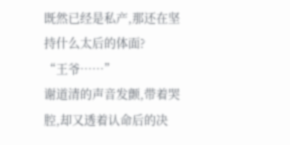既然已经是私产,那还在坚持什么太后的体面?
“王爷……”
谢道清的声音发颤,带着哭腔,却又透着认命后的决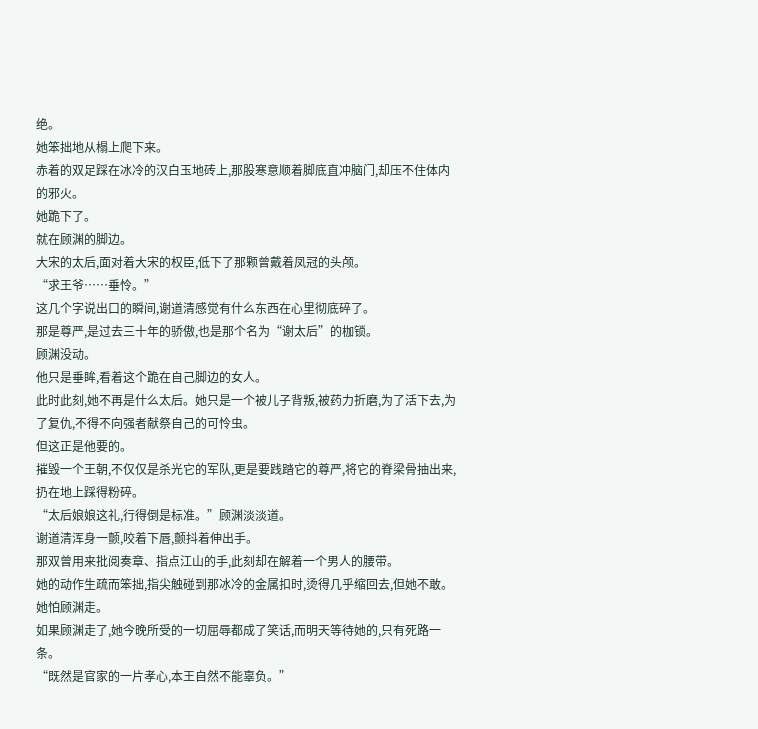绝。
她笨拙地从榻上爬下来。
赤着的双足踩在冰冷的汉白玉地砖上,那股寒意顺着脚底直冲脑门,却压不住体内的邪火。
她跪下了。
就在顾渊的脚边。
大宋的太后,面对着大宋的权臣,低下了那颗曾戴着凤冠的头颅。
“求王爷……垂怜。”
这几个字说出口的瞬间,谢道清感觉有什么东西在心里彻底碎了。
那是尊严,是过去三十年的骄傲,也是那个名为“谢太后”的枷锁。
顾渊没动。
他只是垂眸,看着这个跪在自己脚边的女人。
此时此刻,她不再是什么太后。她只是一个被儿子背叛,被药力折磨,为了活下去,为了复仇,不得不向强者献祭自己的可怜虫。
但这正是他要的。
摧毁一个王朝,不仅仅是杀光它的军队,更是要践踏它的尊严,将它的脊梁骨抽出来,扔在地上踩得粉碎。
“太后娘娘这礼,行得倒是标准。”顾渊淡淡道。
谢道清浑身一颤,咬着下唇,颤抖着伸出手。
那双曾用来批阅奏章、指点江山的手,此刻却在解着一个男人的腰带。
她的动作生疏而笨拙,指尖触碰到那冰冷的金属扣时,烫得几乎缩回去,但她不敢。
她怕顾渊走。
如果顾渊走了,她今晚所受的一切屈辱都成了笑话,而明天等待她的,只有死路一条。
“既然是官家的一片孝心,本王自然不能辜负。”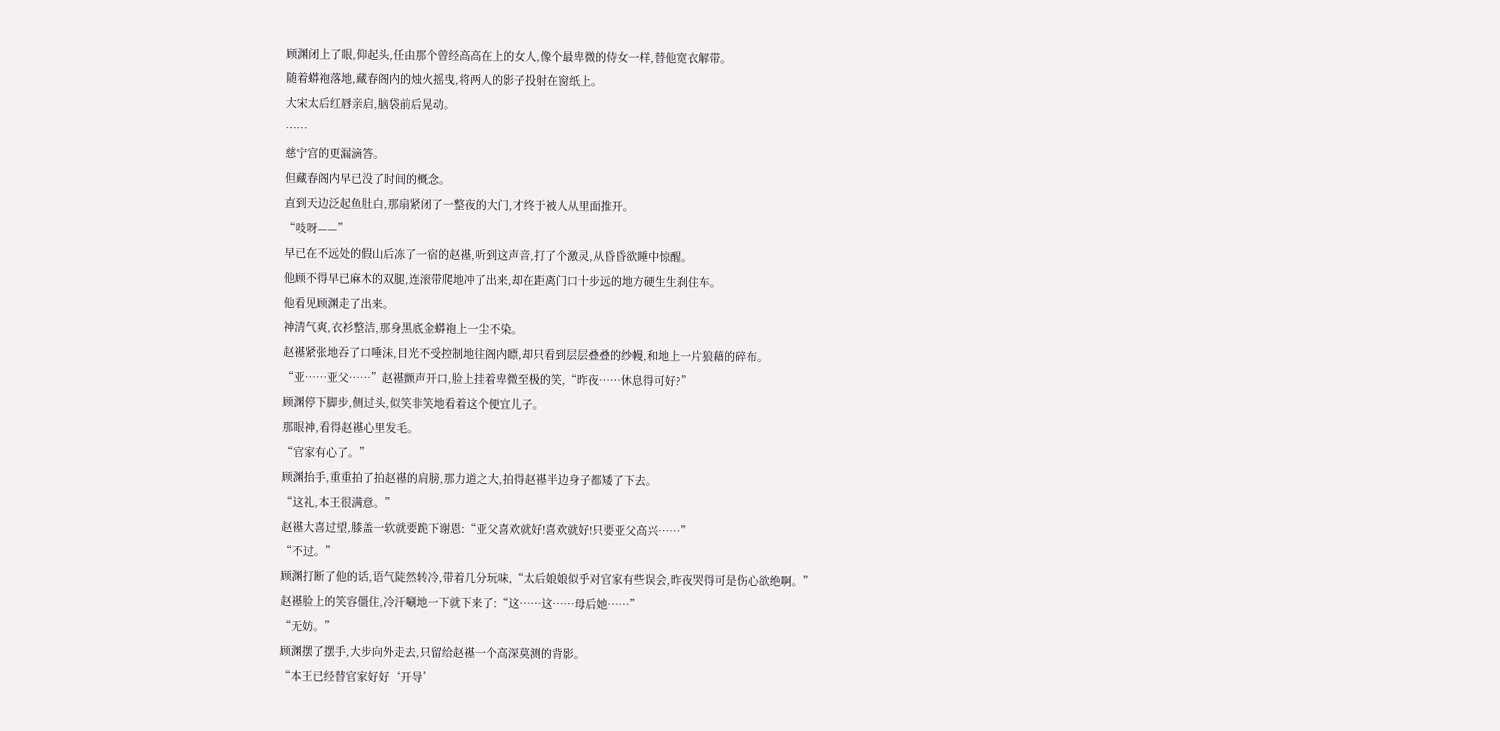顾渊闭上了眼,仰起头,任由那个曾经高高在上的女人,像个最卑微的侍女一样,替他宽衣解带。
随着蟒袍落地,藏春阁内的烛火摇曳,将两人的影子投射在窗纸上。
大宋太后红唇亲启,脑袋前后晃动。
……
慈宁宫的更漏滴答。
但藏春阁内早已没了时间的概念。
直到天边泛起鱼肚白,那扇紧闭了一整夜的大门,才终于被人从里面推开。
“吱呀——”
早已在不远处的假山后冻了一宿的赵禥,听到这声音,打了个激灵,从昏昏欲睡中惊醒。
他顾不得早已麻木的双腿,连滚带爬地冲了出来,却在距离门口十步远的地方硬生生刹住车。
他看见顾渊走了出来。
神清气爽,衣衫整洁,那身黑底金蟒袍上一尘不染。
赵禥紧张地吞了口唾沫,目光不受控制地往阁内瞟,却只看到层层叠叠的纱幔,和地上一片狼藉的碎布。
“亚……亚父……”赵禥颤声开口,脸上挂着卑微至极的笑,“昨夜……休息得可好?”
顾渊停下脚步,侧过头,似笑非笑地看着这个便宜儿子。
那眼神,看得赵禥心里发毛。
“官家有心了。”
顾渊抬手,重重拍了拍赵禥的肩膀,那力道之大,拍得赵禥半边身子都矮了下去。
“这礼,本王很满意。”
赵禥大喜过望,膝盖一软就要跪下谢恩:“亚父喜欢就好!喜欢就好!只要亚父高兴……”
“不过。”
顾渊打断了他的话,语气陡然转冷,带着几分玩味,“太后娘娘似乎对官家有些误会,昨夜哭得可是伤心欲绝啊。”
赵禥脸上的笑容僵住,冷汗唰地一下就下来了:“这……这……母后她……”
“无妨。”
顾渊摆了摆手,大步向外走去,只留给赵禥一个高深莫测的背影。
“本王已经替官家好好‘开导’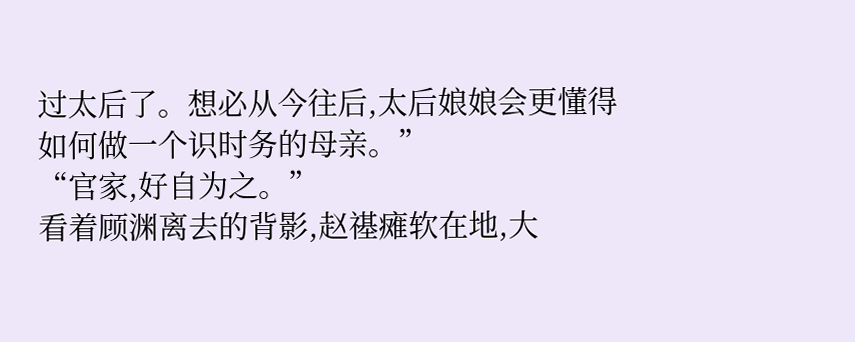过太后了。想必从今往后,太后娘娘会更懂得如何做一个识时务的母亲。”
“官家,好自为之。”
看着顾渊离去的背影,赵禥瘫软在地,大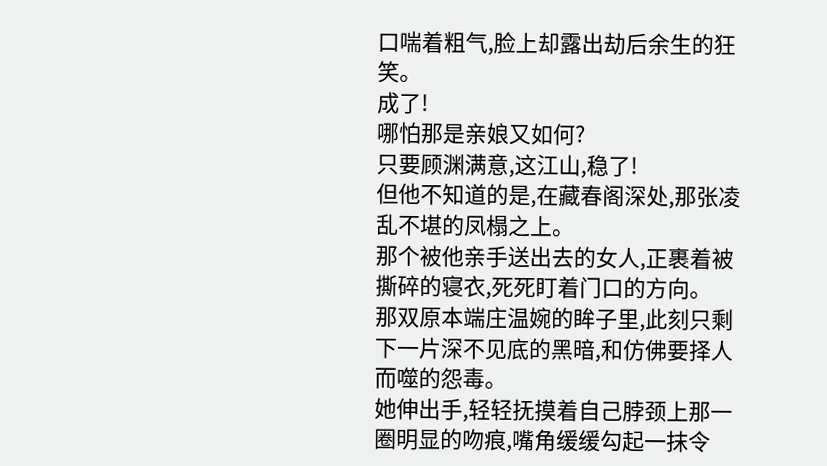口喘着粗气,脸上却露出劫后余生的狂笑。
成了!
哪怕那是亲娘又如何?
只要顾渊满意,这江山,稳了!
但他不知道的是,在藏春阁深处,那张凌乱不堪的凤榻之上。
那个被他亲手送出去的女人,正裹着被撕碎的寝衣,死死盯着门口的方向。
那双原本端庄温婉的眸子里,此刻只剩下一片深不见底的黑暗,和仿佛要择人而噬的怨毒。
她伸出手,轻轻抚摸着自己脖颈上那一圈明显的吻痕,嘴角缓缓勾起一抹令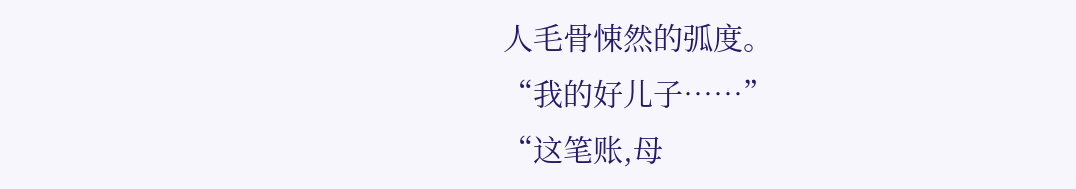人毛骨悚然的弧度。
“我的好儿子……”
“这笔账,母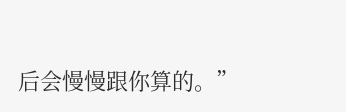后会慢慢跟你算的。”